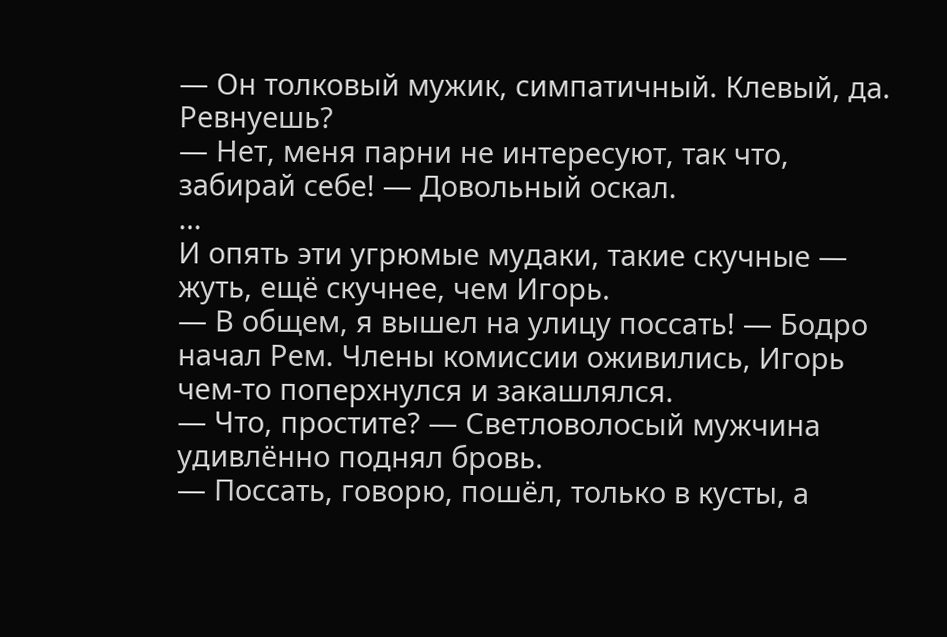— Он толковый мужик, симпатичный. Клевый, да. Ревнуешь?
— Нет, меня парни не интересуют, так что, забирай себе! — Довольный оскал.
…
И опять эти угрюмые мудаки, такие скучные — жуть, ещё скучнее, чем Игорь.
— В общем, я вышел на улицу поссать! — Бодро начал Рем. Члены комиссии оживились, Игорь чем-то поперхнулся и закашлялся.
— Что, простите? — Светловолосый мужчина удивлённо поднял бровь.
— Поссать, говорю, пошёл, только в кусты, а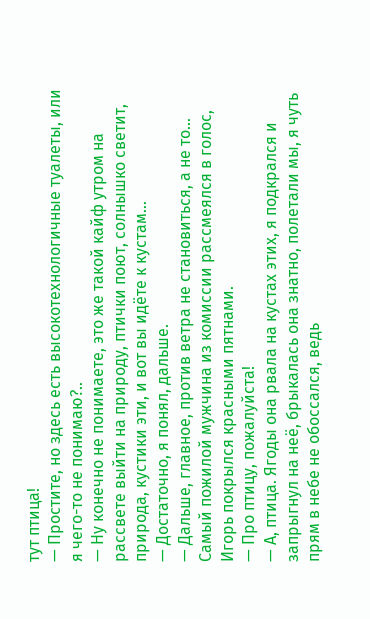тут птица!
— Простите, но здесь есть высокотехнологичные туалеты, или я чего-то не понимаю?..
— Ну конечно не понимаете, это же такой кайф утром на рассвете выйти на природу, птички поют, солнышко светит, природа, кустики эти, и вот вы идёте к кустам…
— Достаточно, я понял, дальше.
— Дальше, главное, против ветра не становиться, а не то…
Самый пожилой мужчина из комиссии рассмеялся в голос, Игорь покрылся красными пятнами.
— Про птицу, пожалуйста!
— А, птица. Ягоды она рвала на кустах этих, я подкрался и запрыгнул на неё, брыкалась она знатно, полетали мы, я чуть прям в небе не обоссался, ведь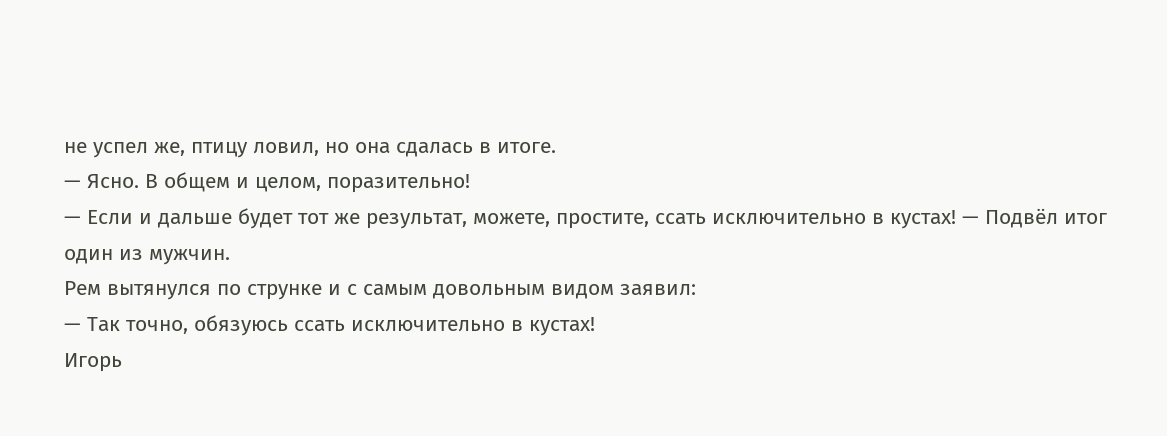не успел же, птицу ловил, но она сдалась в итоге.
— Ясно. В общем и целом, поразительно!
— Если и дальше будет тот же результат, можете, простите, ссать исключительно в кустах! — Подвёл итог один из мужчин.
Рем вытянулся по струнке и с самым довольным видом заявил:
— Так точно, обязуюсь ссать исключительно в кустах!
Игорь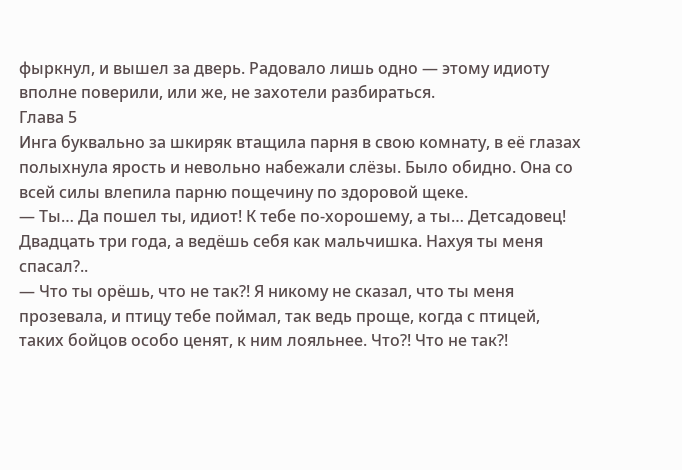фыркнул, и вышел за дверь. Радовало лишь одно — этому идиоту вполне поверили, или же, не захотели разбираться.
Глава 5
Инга буквально за шкиряк втащила парня в свою комнату, в её глазах полыхнула ярость и невольно набежали слёзы. Было обидно. Она со всей силы влепила парню пощечину по здоровой щеке.
— Ты… Да пошел ты, идиот! К тебе по-хорошему, а ты… Детсадовец! Двадцать три года, а ведёшь себя как мальчишка. Нахуя ты меня спасал?..
— Что ты орёшь, что не так?! Я никому не сказал, что ты меня прозевала, и птицу тебе поймал, так ведь проще, когда с птицей, таких бойцов особо ценят, к ним лояльнее. Что?! Что не так?!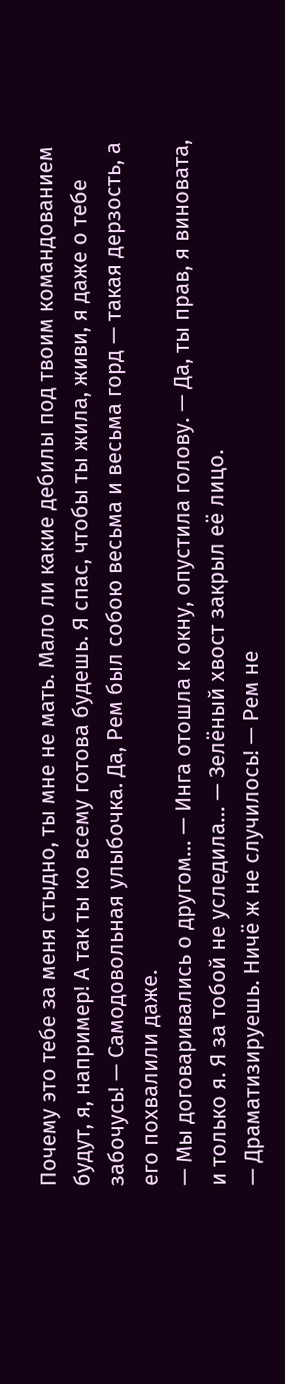Почему это тебе за меня стыдно, ты мне не мать. Мало ли какие дебилы под твоим командованием будут, я, например! А так ты ко всему готова будешь. Я спас, чтобы ты жила, живи, я даже о тебе забочусь! — Самодовольная улыбочка. Да, Рем был собою весьма и весьма горд — такая дерзость, а его похвалили даже.
— Мы договаривались о другом… — Инга отошла к окну, опустила голову. — Да, ты прав, я виновата, и только я. Я за тобой не уследила… — Зелёный хвост закрыл её лицо.
— Драматизируешь. Ничё ж не случилось! — Рем не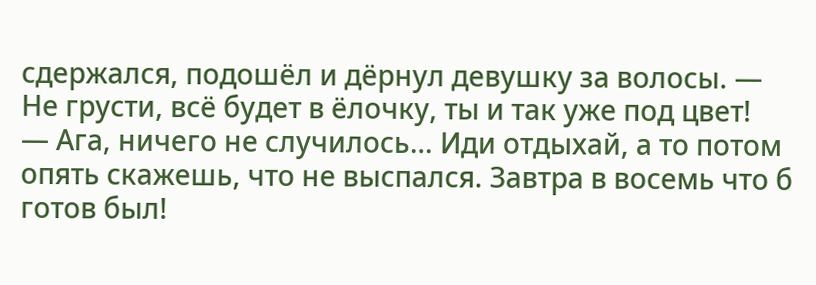сдержался, подошёл и дёрнул девушку за волосы. — Не грусти, всё будет в ёлочку, ты и так уже под цвет!
— Ага, ничего не случилось… Иди отдыхай, а то потом опять скажешь, что не выспался. Завтра в восемь что б готов был!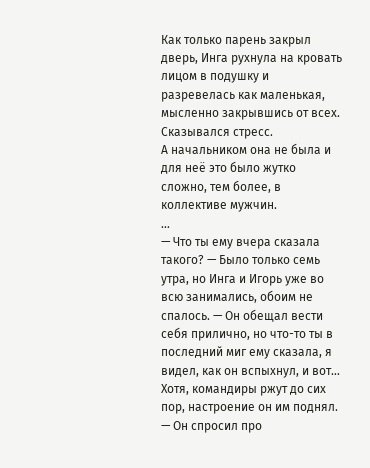Как только парень закрыл дверь, Инга рухнула на кровать лицом в подушку и разревелась как маленькая, мысленно закрывшись от всех. Сказывался стресс.
А начальником она не была и для неё это было жутко сложно, тем более, в коллективе мужчин.
…
— Что ты ему вчера сказала такого? — Было только семь утра, но Инга и Игорь уже во всю занимались, обоим не спалось. — Он обещал вести себя прилично, но что-то ты в последний миг ему сказала, я видел, как он вспыхнул, и вот… Хотя, командиры ржут до сих пор, настроение он им поднял.
— Он спросил про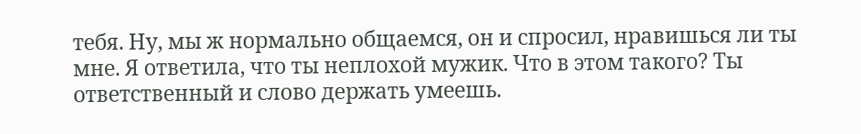тебя. Ну, мы ж нормально общаемся, он и спросил, нравишься ли ты мне. Я ответила, что ты неплохой мужик. Что в этом такого? Ты ответственный и слово держать умеешь.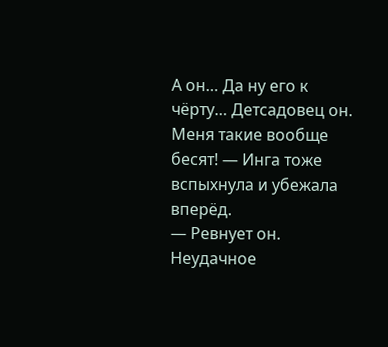А он… Да ну его к чёрту… Детсадовец он. Меня такие вообще бесят! — Инга тоже вспыхнула и убежала вперёд.
— Ревнует он. Неудачное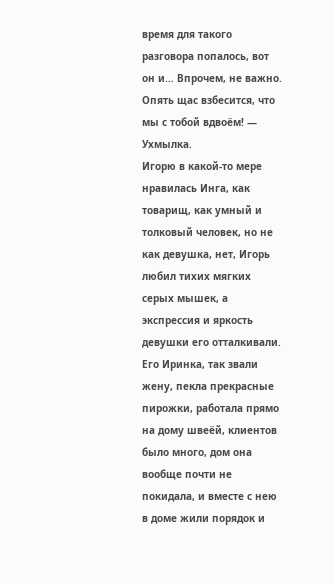время для такого разговора попалось, вот он и… Впрочем, не важно. Опять щас взбесится, что мы с тобой вдвоём! — Ухмылка.
Игорю в какой-то мере нравилась Инга, как товарищ, как умный и толковый человек, но не как девушка, нет, Игорь любил тихих мягких серых мышек, а экспрессия и яркость девушки его отталкивали. Его Иринка, так звали жену, пекла прекрасные пирожки, работала прямо на дому швеёй, клиентов было много, дом она вообще почти не покидала, и вместе с нею в доме жили порядок и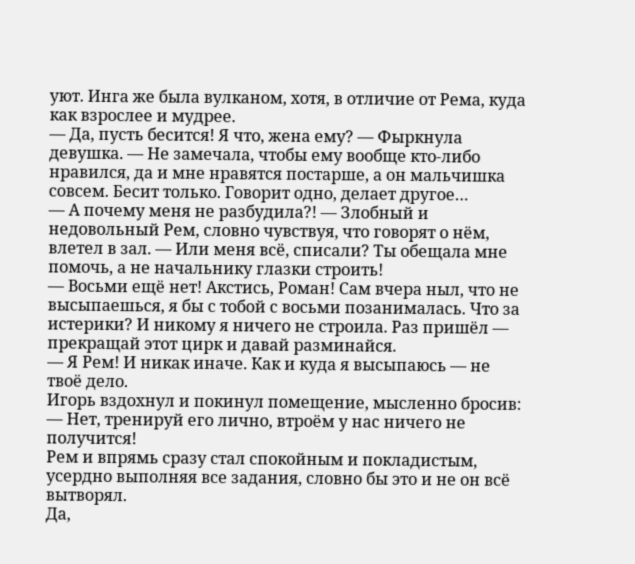уют. Инга же была вулканом, хотя, в отличие от Рема, куда как взрослее и мудрее.
— Да, пусть бесится! Я что, жена ему? — Фыркнула девушка. — Не замечала, чтобы ему вообще кто-либо нравился, да и мне нравятся постарше, а он мальчишка совсем. Бесит только. Говорит одно, делает другое…
— А почему меня не разбудила?! — Злобный и недовольный Рем, словно чувствуя, что говорят о нём, влетел в зал. — Или меня всё, списали? Ты обещала мне помочь, а не начальнику глазки строить!
— Восьми ещё нет! Акстись, Роман! Сам вчера ныл, что не высыпаешься, я бы с тобой с восьми позанималась. Что за истерики? И никому я ничего не строила. Раз пришёл — прекращай этот цирк и давай разминайся.
— Я Рем! И никак иначе. Как и куда я высыпаюсь — не твоё дело.
Игорь вздохнул и покинул помещение, мысленно бросив:
— Нет, тренируй его лично, втроём у нас ничего не получится!
Рем и впрямь сразу стал спокойным и покладистым, усердно выполняя все задания, словно бы это и не он всё вытворял.
Да,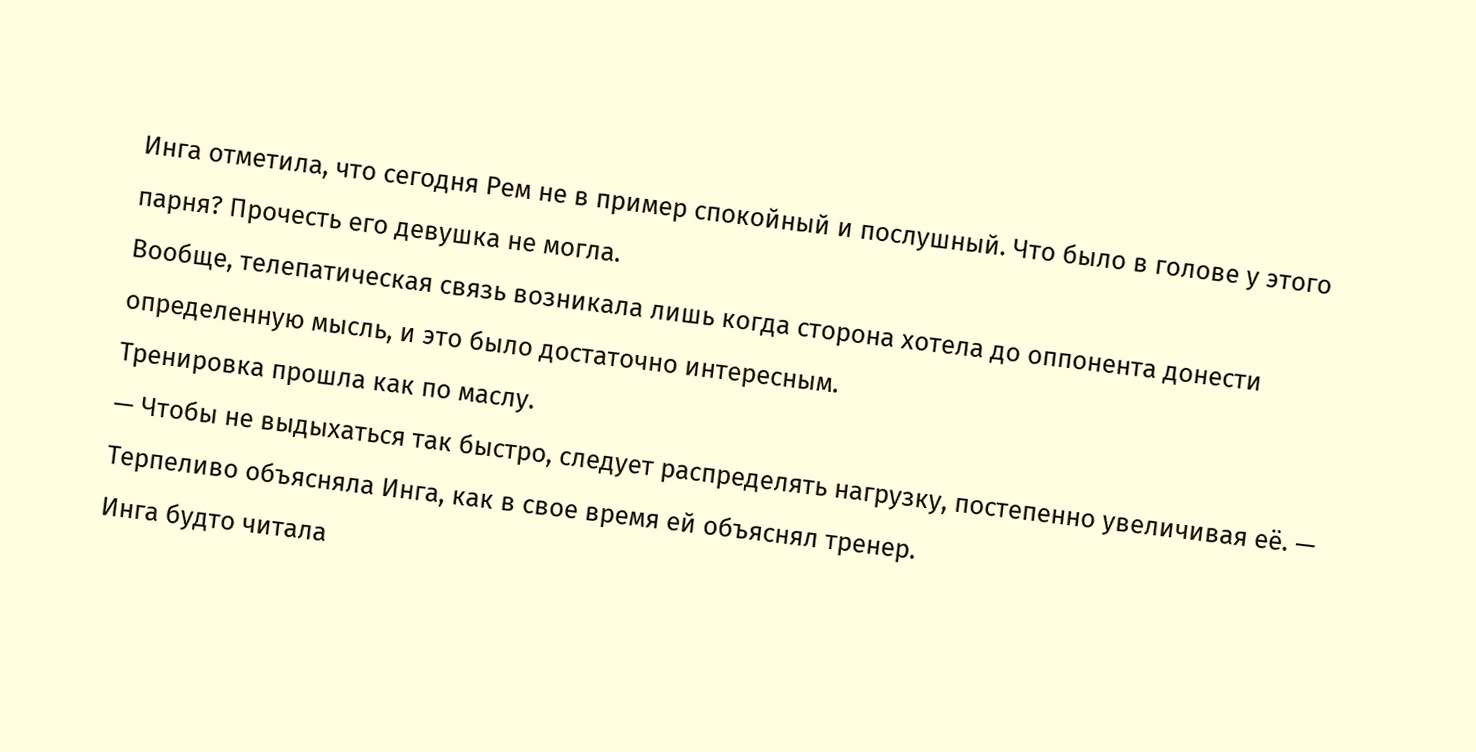Инга отметила, что сегодня Рем не в пример спокойный и послушный. Что было в голове у этого парня? Прочесть его девушка не могла.
Вообще, телепатическая связь возникала лишь когда сторона хотела до оппонента донести определенную мысль, и это было достаточно интересным.
Тренировка прошла как по маслу.
— Чтобы не выдыхаться так быстро, следует распределять нагрузку, постепенно увеличивая её. — Терпеливо объясняла Инга, как в свое время ей объяснял тренер.
Инга будто читала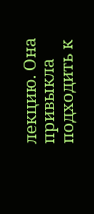лекцию. Она привыкла подходить к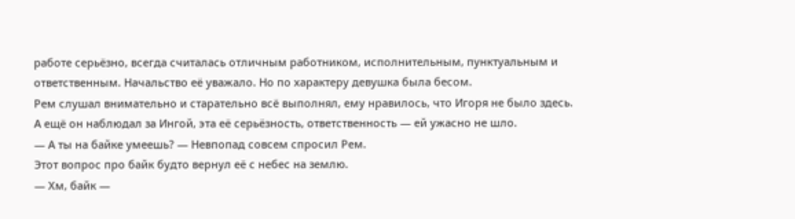работе серьёзно, всегда считалась отличным работником, исполнительным, пунктуальным и ответственным. Начальство её уважало. Но по характеру девушка была бесом.
Рем слушал внимательно и старательно всё выполнял, ему нравилось, что Игоря не было здесь. А ещё он наблюдал за Ингой, эта её серьёзность, ответственность — ей ужасно не шло.
— А ты на байке умеешь? — Невпопад совсем спросил Рем.
Этот вопрос про байк будто вернул её с небес на землю.
— Хм, байк —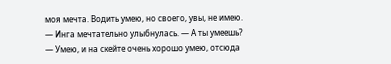моя мечта. Водить умею, но своего, увы, не имею. — Инга мечтательно улыбнулась. — А ты умеешь?
— Умею, и на скейте очень хорошо умею, отсюда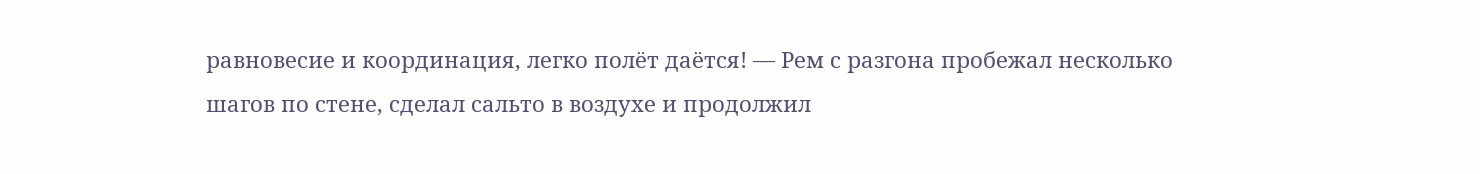равновесие и координация, легко полёт даётся! — Рем с разгона пробежал несколько шагов по стене, сделал сальто в воздухе и продолжил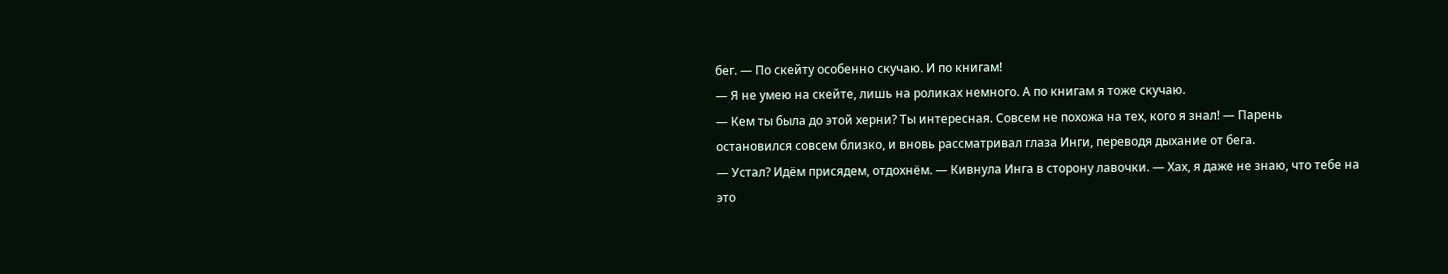бег. — По скейту особенно скучаю. И по книгам!
— Я не умею на скейте, лишь на роликах немного. А по книгам я тоже скучаю.
— Кем ты была до этой херни? Ты интересная. Совсем не похожа на тех, кого я знал! — Парень остановился совсем близко, и вновь рассматривал глаза Инги, переводя дыхание от бега.
— Устал? Идём присядем, отдохнём. — Кивнула Инга в сторону лавочки. — Хах, я даже не знаю, что тебе на это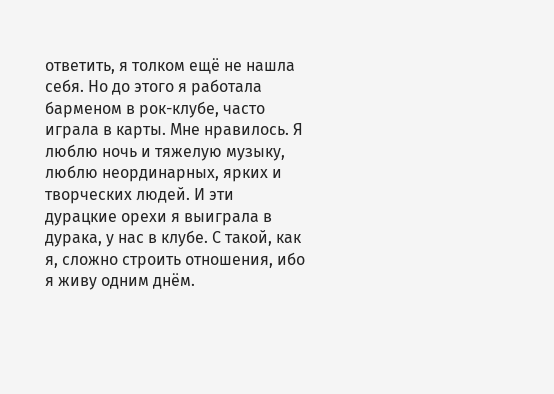ответить, я толком ещё не нашла себя. Но до этого я работала барменом в рок-клубе, часто играла в карты. Мне нравилось. Я люблю ночь и тяжелую музыку, люблю неординарных, ярких и творческих людей. И эти дурацкие орехи я выиграла в дурака, у нас в клубе. С такой, как я, сложно строить отношения, ибо я живу одним днём.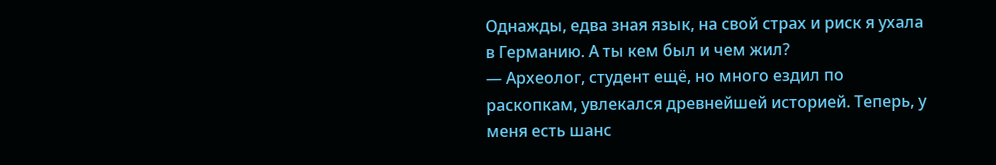Однажды, едва зная язык, на свой страх и риск я ухала в Германию. А ты кем был и чем жил?
— Археолог, студент ещё, но много ездил по раскопкам, увлекался древнейшей историей. Теперь, у меня есть шанс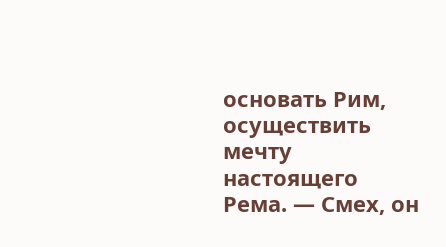основать Рим, осуществить мечту настоящего Рема. — Смех, он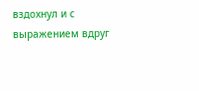вздохнул и с выражением вдруг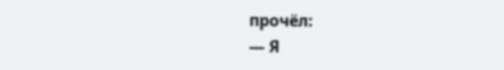прочёл:
— Я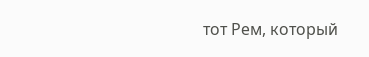тот Рем, который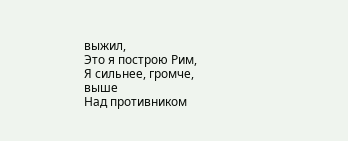выжил,
Это я построю Рим,
Я сильнее, громче, выше
Над противником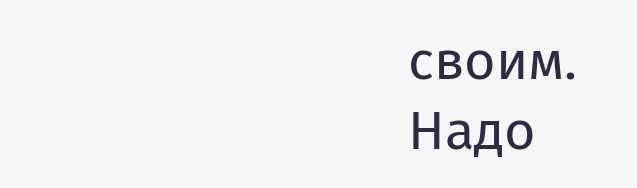своим.
Надо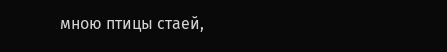мною птицы стаей,